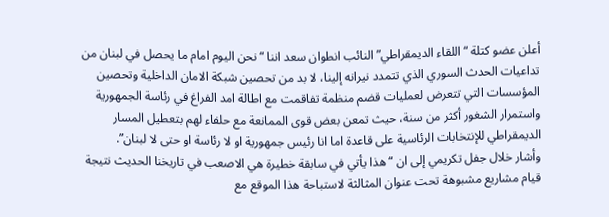أعلن عضو كتلة “اللقاء الديمقراطي” النائب انطوان سعد اننا “نحن اليوم امام ما يحصل في لبنان من تداعيات الحدث السوري الذي تتمدد نيرانه إلينا، لا بد من تحصين شبكة الامان الداخلية وتحصين المؤسسات التي تتعرض لعمليات قضم منظمة تفاقمت مع اطالة امد الفراغ في رئاسة الجمهورية واستمرار الشغور أكثر من سنة، حيث تمعن بعض قوى الممانعة مع حلفاء لهم بتعطيل المسار الديمقراطي للإنتخابات الرئاسية على قاعدة اما انا رئيس جمهورية او لا رئاسة او حتى لا لبنان”.
وأشار خلال جفل تكريمي إلى ان “هذا يأتي في سابقة خطيرة هي الاصعب في تاريخنا الحديث نتيجة قيام مشاريع مشبوهة تحت عنوان المثالثة لاستباحة هذا الموقع مع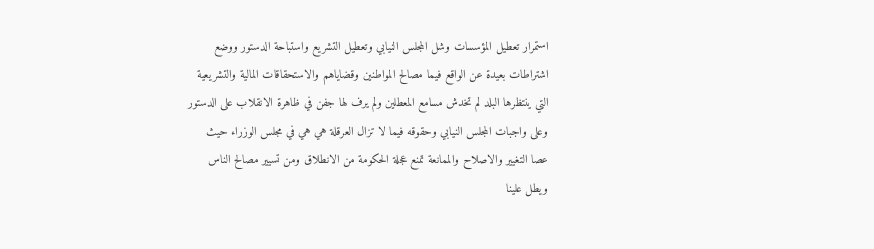استمرار تعطيل المؤسسات وشل المجلس النيابي وتعطيل التشريع واستباحة الدستور ووضع اشتراطات بعيدة عن الواقع فيما مصالح المواطنين وقضاياهم والاستحقاقات المالية والتشريعية التي ينتظرها البلد لم تخدش مسامع المعطلين ولم يرف لها جفن في ظاهرة الانقلاب على الدستور وعلى واجبات المجلس النيابي وحقوقه فيما لا تزال العرقلة هي هي في مجلس الوزراء حيث عصا التغيير والاصلاح والممانعة تمنع عجلة الحكومة من الانطلاق ومن تسيير مصالح الناس ويطل علينا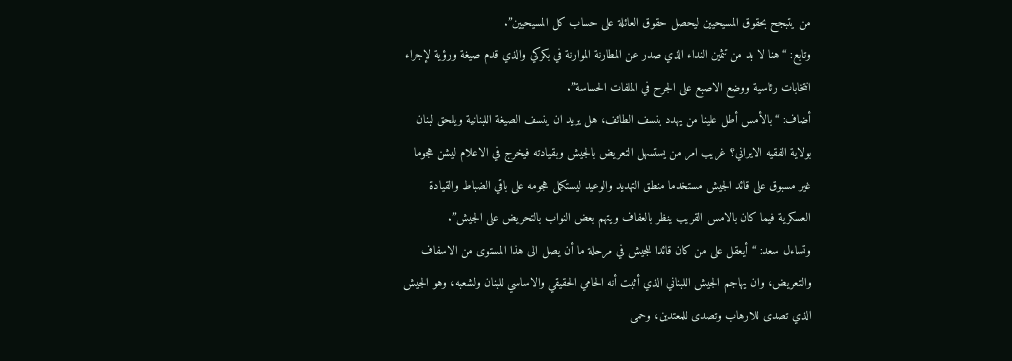من يتبجح بحقوق المسيحيين ليحصل حقوق العائلة على حساب كل المسيحيين”.
وتابع: “هنا لا بد من تثمين النداء الذي صدر عن المطارنة الموارنة في بكركي والذي قدم صيغة ورؤية لإجراء انتخابات رئاسية ووضع الاصبع على الجرح في الملفات الحساسة”.
أضاف: “بالأمس أطل علينا من يهدد بنسف الطائف، هل يريد ان ينسف الصيغة اللبنانية ويلحق لبنان بولاية الفقيه الايراني؟ غريب امر من يستسهل التعريض بالجيش وبقيادته فيخرج في الاعلام ليشن هجوما غير مسبوق على قائد الجيش مستخدما منطق التهديد والوعيد ليستكمل هجومه على باقي الضباط والقيادة العسكرية فيما كان بالامس القريب ينظر بالعفاف ويتهم بعض النواب بالتحريض على الجيش”.
وتساءل سعد: “أيعقل على من كان قائدا للجيش في مرحلة ما أن يصل الى هذا المستوى من الاسفاف والتعريض، وان يهاجم الجيش اللبناني الذي أثبت أنه الحامي الحقيقي والاساسي للبنان ولشعبه، وهو الجيش الذي تصدى للارهاب وتصدى للمعتدين، وحمى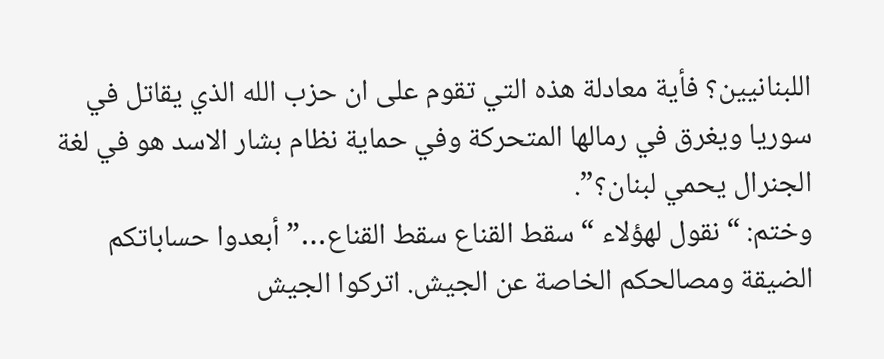اللبنانيين؟ فأية معادلة هذه التي تقوم على ان حزب الله الذي يقاتل في سوريا ويغرق في رمالها المتحركة وفي حماية نظام بشار الاسد هو في لغة الجنرال يحمي لبنان؟”.
وختم: “نقول لهؤلاء “سقط القناع سقط القناع…” أبعدوا حساباتكم الضيقة ومصالحكم الخاصة عن الجيش. اتركوا الجيش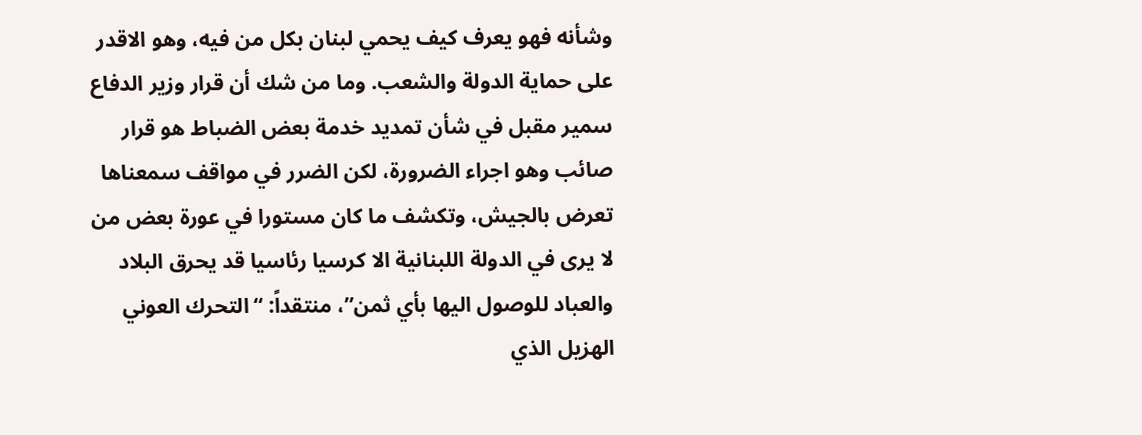وشأنه فهو يعرف كيف يحمي لبنان بكل من فيه، وهو الاقدر على حماية الدولة والشعب. وما من شك أن قرار وزير الدفاع سمير مقبل في شأن تمديد خدمة بعض الضباط هو قرار صائب وهو اجراء الضرورة، لكن الضرر في مواقف سمعناها تعرض بالجيش، وتكشف ما كان مستورا في عورة بعض من لا يرى في الدولة اللبنانية الا كرسيا رئاسيا قد يحرق البلاد والعباد للوصول اليها بأي ثمن”، منتقداً: “التحرك العوني الهزيل الذي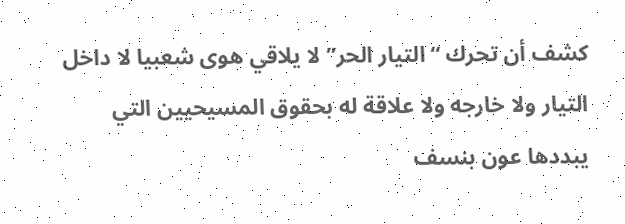كشف أن تحرك “التيار الحر” لا يلاقي هوى شعبيا لا داخل التيار ولا خارجه ولا علاقة له بحقوق المسيحيين التي يبددها عون بنسف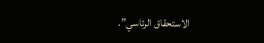الاستحقاق الرئاسي”.